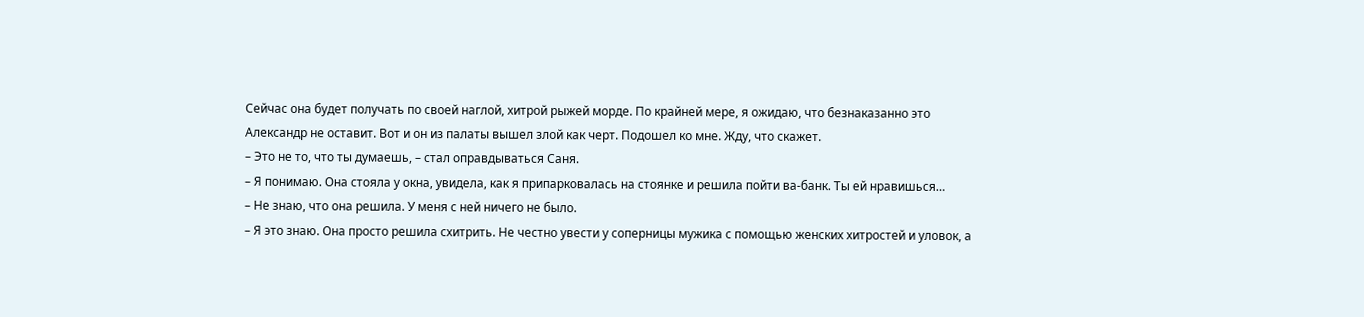Сейчас она будет получать по своей наглой, хитрой рыжей морде. По крайней мере, я ожидаю, что безнаказанно это Александр не оставит. Вот и он из палаты вышел злой как черт. Подошел ко мне. Жду, что скажет.
– Это не то, что ты думаешь, – стал оправдываться Саня.
– Я понимаю. Она стояла у окна, увидела, как я припарковалась на стоянке и решила пойти ва-банк. Ты ей нравишься…
– Не знаю, что она решила. У меня с ней ничего не было.
– Я это знаю. Она просто решила схитрить. Не честно увести у соперницы мужика с помощью женских хитростей и уловок, а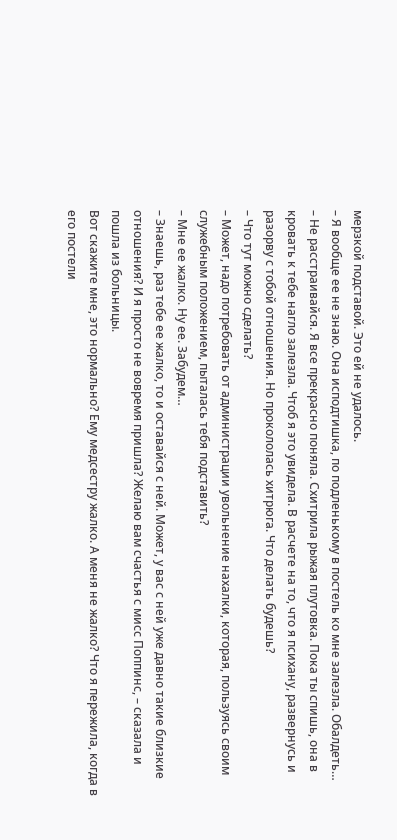мерзкой подставой. Это ей не удалось.
– Я вообще ее не знаю. Она исподтишка, по подленькому в постель ко мне залезла. Обалдеть…
– Не расстраивайся. Я все прекрасно поняла. Схитрила рыжая плутовка. Пока ты спишь, она в кровать к тебе нагло залезла. Чтоб я это увидела. В расчете на то, что я психану, развернусь и разорву с тобой отношения. Но прокололась хитрюга. Что делать будешь?
– Что тут можно сделать?
– Может, надо потребовать от администрации увольнение нахалки, которая, пользуясь своим служебным положением, пыталась тебя подставить?
– Мне ее жалко. Ну ее. Забудем…
– Знаешь, раз тебе ее жалко, то и оставайся с ней. Может, у вас с ней уже давно такие близкие отношения? И я просто не вовремя пришла? Желаю вам счастья с мисс Поппинс, – сказала и пошла из больницы.
Вот скажите мне, это нормально? Ему медсестру жалко. А меня не жалко? Что я пережила, когда в его постели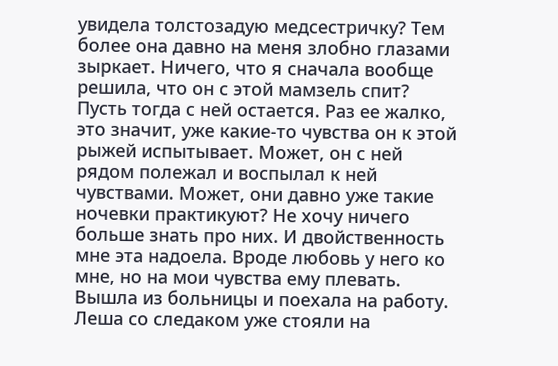увидела толстозадую медсестричку? Тем более она давно на меня злобно глазами зыркает. Ничего, что я сначала вообще решила, что он с этой мамзель спит?
Пусть тогда с ней остается. Раз ее жалко, это значит, уже какие-то чувства он к этой рыжей испытывает. Может, он с ней рядом полежал и воспылал к ней чувствами. Может, они давно уже такие ночевки практикуют? Не хочу ничего больше знать про них. И двойственность мне эта надоела. Вроде любовь у него ко мне, но на мои чувства ему плевать.
Вышла из больницы и поехала на работу. Леша со следаком уже стояли на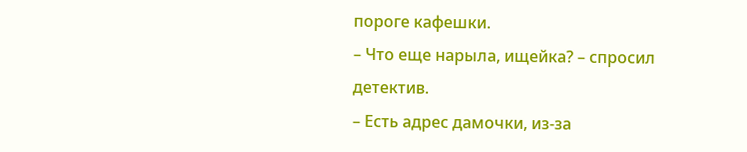пороге кафешки.
– Что еще нарыла, ищейка? – спросил детектив.
– Есть адрес дамочки, из-за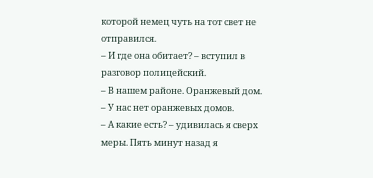которой немец чуть на тот свет не отправился.
– И где она обитает? – вступил в разговор полицейский.
– В нашем районе. Оранжевый дом.
– У нас нет оранжевых домов.
– А какие есть? – удивилась я сверх меры. Пять минут назад я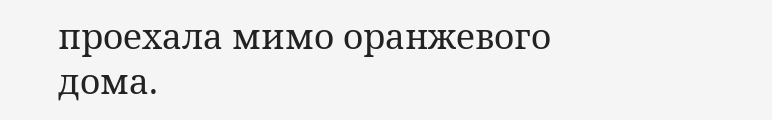проехала мимо оранжевого дома.